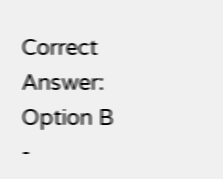Correct Answer:
Option B -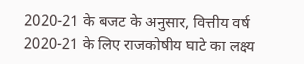2020-21 के बजट के अनुसार, वित्तीय वर्ष 2020-21 के लिए राजकोषीय घाटे का लक्ष्य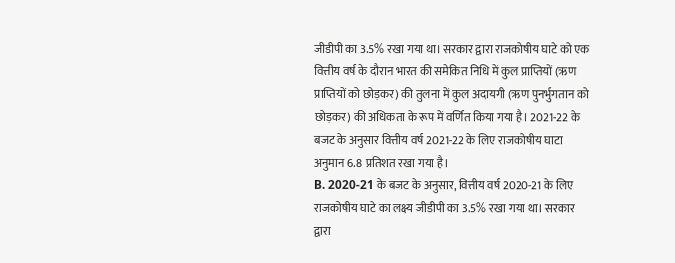जीडीपी का 3.5% रखा गया था। सरकार द्वारा राजकोषीय घाटे को एक वित्तीय वर्ष के दौरान भारत की समेकित निधि में कुल प्राप्तियों (ऋण प्राप्तियों को छोड़कर) की तुलना में कुल अदायगी (ऋण पुनर्भुगतान को छोड़कर) की अधिकता के रूप में वर्णित किया गया है। 2021-22 के बजट के अनुसार वित्तीय वर्ष 2021-22 के लिए राजकोषीय घाटा अनुमान 6.8 प्रतिशत रखा गया है।
B. 2020-21 के बजट के अनुसार, वित्तीय वर्ष 2020-21 के लिए राजकोषीय घाटे का लक्ष्य जीडीपी का 3.5% रखा गया था। सरकार द्वारा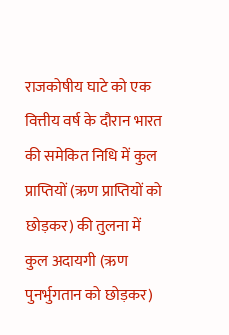राजकोषीय घाटे को एक वित्तीय वर्ष के दौरान भारत की समेकित निधि में कुल प्राप्तियों (ऋण प्राप्तियों को छोड़कर) की तुलना में कुल अदायगी (ऋण पुनर्भुगतान को छोड़कर)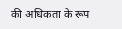की अधिकता के रूप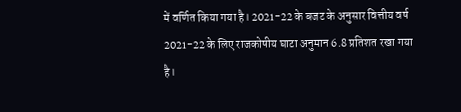में वर्णित किया गया है। 2021-22 के बजट के अनुसार वित्तीय वर्ष 2021-22 के लिए राजकोषीय घाटा अनुमान 6.8 प्रतिशत रखा गया है।